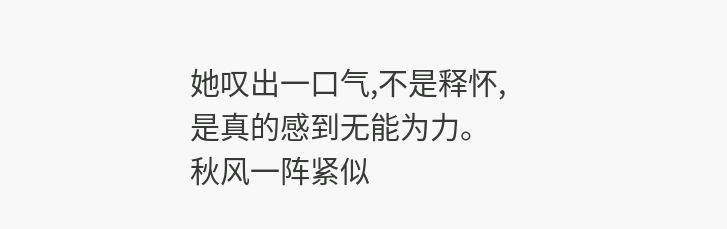她叹出一口气,不是释怀,是真的感到无能为力。
秋风一阵紧似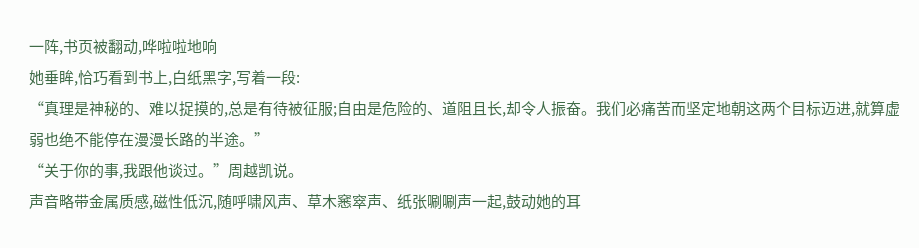一阵,书页被翻动,哗啦啦地响
她垂眸,恰巧看到书上,白纸黑字,写着一段:
“真理是神秘的、难以捉摸的,总是有待被征服;自由是危险的、道阻且长,却令人振奋。我们必痛苦而坚定地朝这两个目标迈进,就算虚弱也绝不能停在漫漫长路的半途。”
“关于你的事,我跟他谈过。”周越凯说。
声音略带金属质感,磁性低沉,随呼啸风声、草木窸窣声、纸张唰唰声一起,鼓动她的耳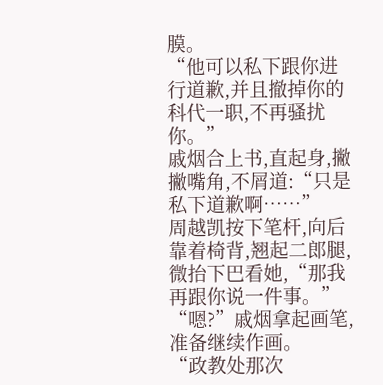膜。
“他可以私下跟你进行道歉,并且撤掉你的科代一职,不再骚扰你。”
戚烟合上书,直起身,撇撇嘴角,不屑道:“只是私下道歉啊……”
周越凯按下笔杆,向后靠着椅背,翘起二郎腿,微抬下巴看她,“那我再跟你说一件事。”
“嗯?”戚烟拿起画笔,准备继续作画。
“政教处那次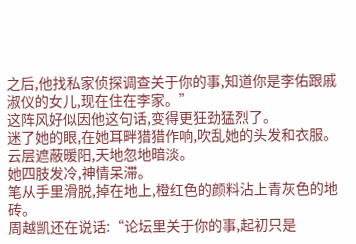之后,他找私家侦探调查关于你的事,知道你是李佑跟戚淑仪的女儿,现在住在李家。”
这阵风好似因他这句话,变得更狂劲猛烈了。
迷了她的眼,在她耳畔猎猎作响,吹乱她的头发和衣服。
云层遮蔽暖阳,天地忽地暗淡。
她四肢发冷,神情呆滞。
笔从手里滑脱,掉在地上,橙红色的颜料沾上青灰色的地砖。
周越凯还在说话:“论坛里关于你的事,起初只是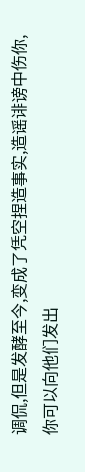调侃,但是发酵至今,变成了凭空捏造事实,造谣诽谤中伤你,你可以向他们发出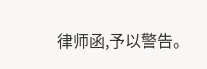律师函,予以警告。